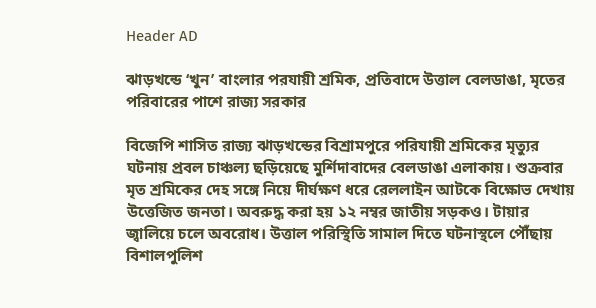Header AD

ঝাড়খন্ডে ‘খুন’ বাংলার পরযায়ী শ্রমিক, প্রতিবাদে উত্তাল বেলডাঙা, মৃতের পরিবারের পাশে রাজ্য সরকার

বিজেপি শাসিত রাজ্য ঝাড়খন্ডের বিশ্রামপুরে পরিযায়ী শ্রমিকের মৃত্যুর ঘটনায় প্রবল চাঞ্চল্য ছড়িয়েছে মুর্শিদাবাদের বেলডাঙা এলাকায়। শুক্রবার মৃত শ্রমিকের দেহ সঙ্গে নিয়ে দীর্ঘক্ষণ ধরে রেললাইন আটকে বিক্ষোভ দেখায় উত্তেজিত জনতা। অবরুদ্ধ করা হয় ১২ নম্বর জাতীয় সড়কও। টায়ার জ্বালিয়ে চলে অবরোধ। উত্তাল পরিস্থিতি সামাল দিতে ঘটনাস্থলে পৌঁছায় বিশালপুলিশ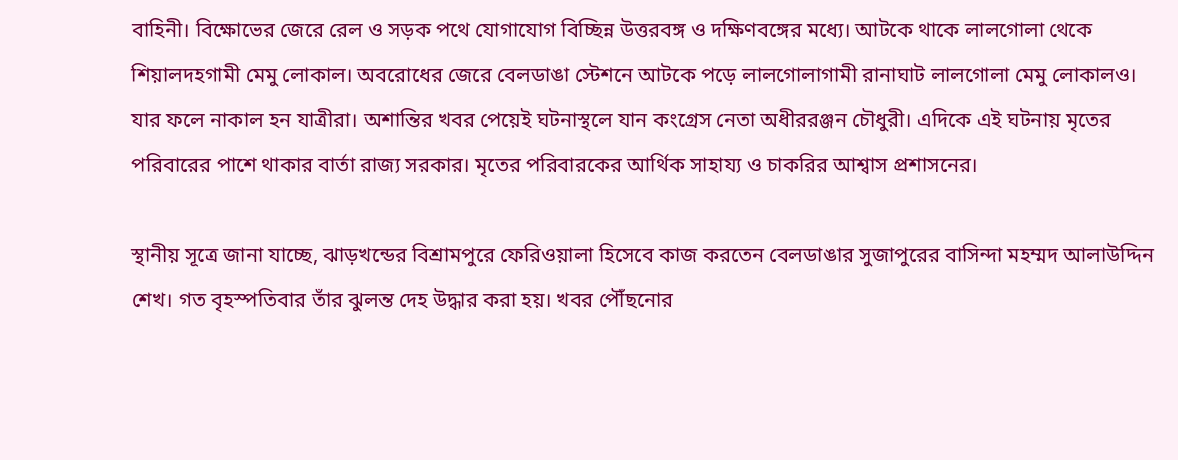বাহিনী। বিক্ষোভের জেরে রেল ও সড়ক পথে যোগাযোগ বিচ্ছিন্ন উত্তরবঙ্গ ও দক্ষিণবঙ্গের মধ্যে। আটকে থাকে লালগোলা থেকে শিয়ালদহগামী মেমু লোকাল। অবরোধের জেরে বেলডাঙা স্টেশনে আটকে পড়ে লালগোলাগামী রানাঘাট লালগোলা মেমু লোকালও। যার ফলে নাকাল হন যাত্রীরা। অশান্তির খবর পেয়েই ঘটনাস্থলে যান কংগ্রেস নেতা অধীররঞ্জন চৌধুরী। এদিকে এই ঘটনায় মৃতের পরিবারের পাশে থাকার বার্তা রাজ্য সরকার। মৃতের পরিবারকের আর্থিক সাহায্য ও চাকরির আশ্বাস প্রশাসনের।

স্থানীয় সূত্রে জানা যাচ্ছে, ঝাড়খন্ডের বিশ্রামপুরে ফেরিওয়ালা হিসেবে কাজ করতেন বেলডাঙার সুজাপুরের বাসিন্দা মহম্মদ আলাউদ্দিন শেখ। গত বৃহস্পতিবার তাঁর ঝুলন্ত দেহ উদ্ধার করা হয়। খবর পৌঁছনোর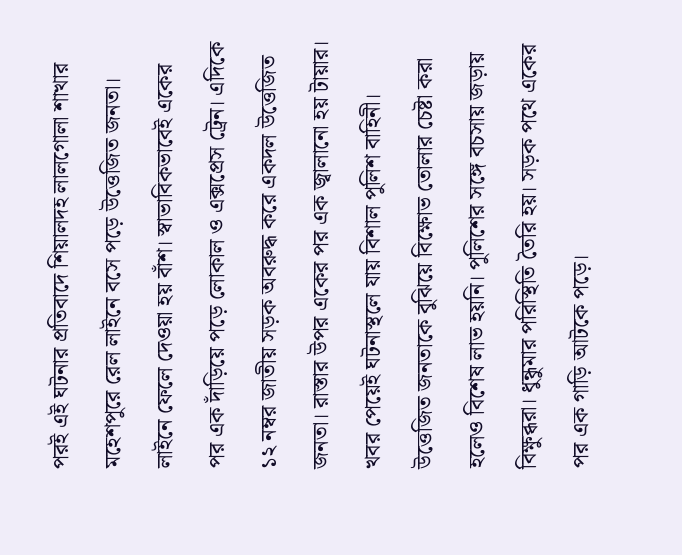পরই এই ঘটনার প্রতিবাদে শিয়ালদহ লালগোলা শাখার মহেশপুরে রেল লাইনে বসে পড়ে উত্তেজিত জনতা। লাইনে ফেলে দেওয়া হয় বাঁশ। স্বাভাবিকভাবেই একের পর এক দাঁড়িয়ে পড়ে লোকাল ও এক্সপ্রেস ট্রেন। এদিকে ১২ নম্বর জাতীয় সড়ক অবরুদ্ধ করে একদল উত্তেজিত জনতা। রাস্তার উপর একের পর এক জ্বালানো হয় টায়ার। খবর পেয়েই ঘটনাস্থলে যায় বিশাল পুলিশ বাহিনী। উত্তেজিত জনতাকে বুঝিয়ে বিক্ষোভ তোলার চেষ্টা করা হলেও বিশেষ লাভ হয়নি। পুলিশের সঙ্গে বচসায় জড়ায় বিক্ষুব্ধরা। ধুন্ধুমার পরিস্থিতি তৈরি হয়। সড়ক পথে একের পর এক গাড়ি আটকে পড়ে।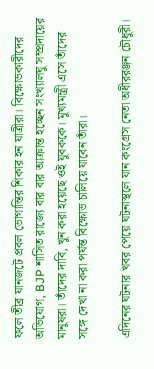ফলে তীব্র যানজটে প্রবল ভোগান্তির শিকার হন যাত্রীরা। বিক্ষোভকারীদের অভিযোগ, BJP শাসিত রাজ্যে বার বার আক্রান্ত হচ্ছেন সংখ্যালঘু সম্প্রদায়ের মানুষরা। তাঁদের দাবি, খুন করা হয়েছে ওই যুবককে। মুখ্যমন্ত্রী এসে তাঁদের সঙ্গে দেখা না করা পর্যন্ত বিক্ষোভ চালিয়ে যাবেন তাঁরা।

এদিনের ঘটনার খবর পেয়ে ঘটনাস্থলে যান কংগ্রেস নেতা অধীররঞ্জন চৌধুরী।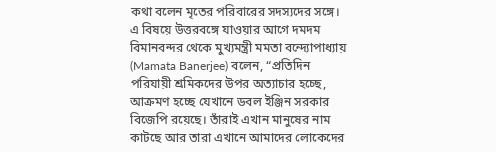কথা বলেন মৃতের পরিবারের সদস্যদের সঙ্গে। এ বিষয়ে উত্তরবঙ্গে যাওয়ার আগে দমদম বিমানবন্দর থেকে মুখ্যমন্ত্রী মমতা বন্দ্যোপাধ্যায় (Mamata Banerjee) বলেন, “প্রতিদিন পরিযায়ী শ্রমিকদের উপর অত্যাচার হচ্ছে, আক্রমণ হচ্ছে যেখানে ডবল ইঞ্জিন সরকার বিজেপি রয়েছে। তাঁরাই এখান মানুষের নাম কাটছে আর তারা এখানে আমাদের লোকেদের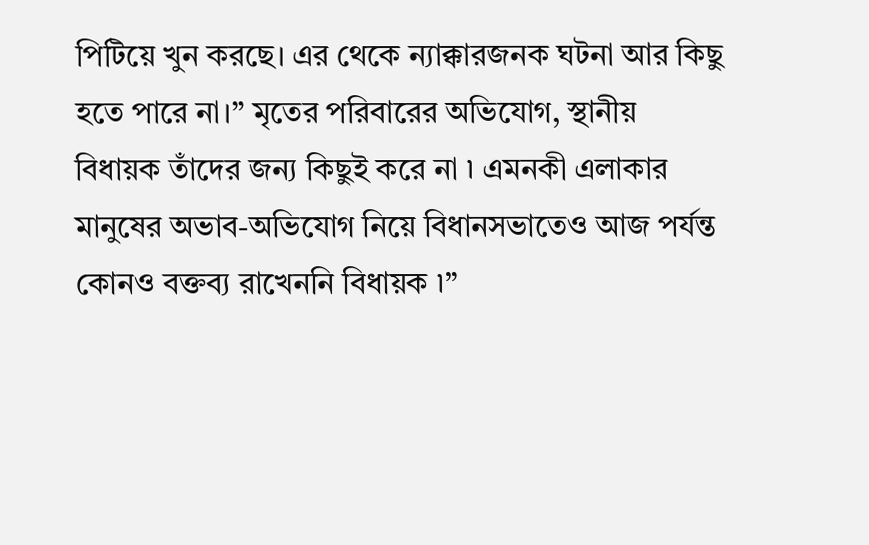পিটিয়ে খুন করছে। এর থেকে ন্যাক্কারজনক ঘটনা আর কিছু হতে পারে না।” মৃতের পরিবারের অভিযোগ, স্থানীয় বিধায়ক তাঁদের জন্য কিছুই করে না ৷ এমনকী এলাকার মানুষের অভাব-অভিযোগ নিয়ে বিধানসভাতেও আজ পর্যন্ত কোনও বক্তব্য রাখেননি বিধায়ক ৷”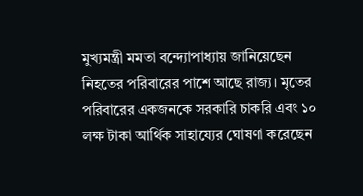মুখ্যমন্ত্রী মমতা বন্দ্যোপাধ্যায় জানিয়েছেন নিহতের পরিবারের পাশে আছে রাজ্য। মৃতের পরিবারের একজনকে সরকারি চাকরি এবং ১০ লক্ষ টাকা আর্থিক সাহায্যের ঘোষণা করেছেন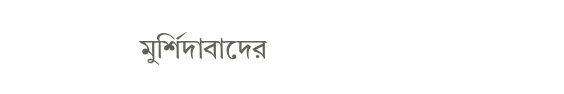মুর্শিদাবাদের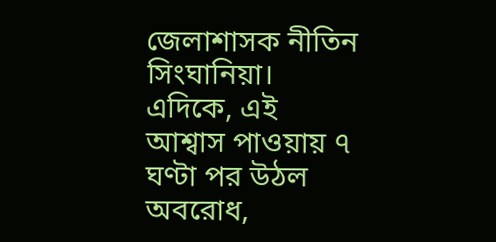জেলাশাসক নীতিন সিংঘানিয়া। এদিকে, এই আশ্বাস পাওয়ায় ৭ ঘণ্টা পর উঠল অবরোধ,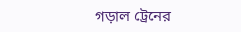গড়াল ট্রেনের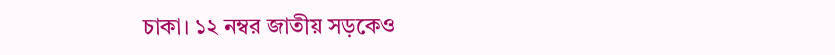চাকা। ১২ নম্বর জাতীয় সড়কেও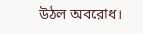উঠল অবরোধ।